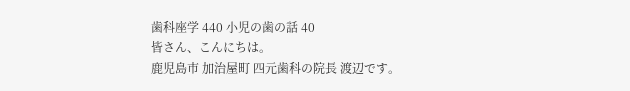歯科座学 440 小児の歯の話 40
皆さん、こんにちは。
鹿児島市 加治屋町 四元歯科の院長 渡辺です。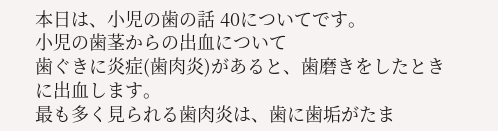本日は、小児の歯の話 40についてです。
小児の歯茎からの出血について
歯ぐきに炎症(歯肉炎)があると、歯磨きをしたときに出血します。
最も多く見られる歯肉炎は、歯に歯垢がたま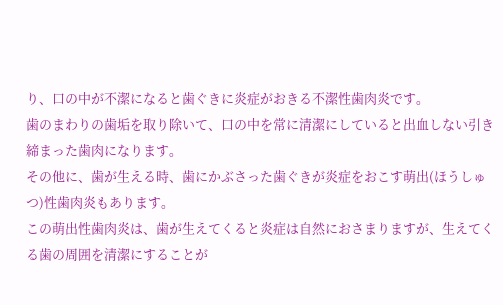り、口の中が不潔になると歯ぐきに炎症がおきる不潔性歯肉炎です。
歯のまわりの歯垢を取り除いて、口の中を常に清潔にしていると出血しない引き締まった歯肉になります。
その他に、歯が生える時、歯にかぶさった歯ぐきが炎症をおこす萌出(ほうしゅつ)性歯肉炎もあります。
この萌出性歯肉炎は、歯が生えてくると炎症は自然におさまりますが、生えてくる歯の周囲を清潔にすることが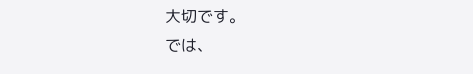大切です。
では、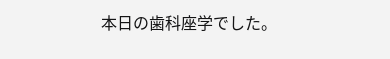本日の歯科座学でした。